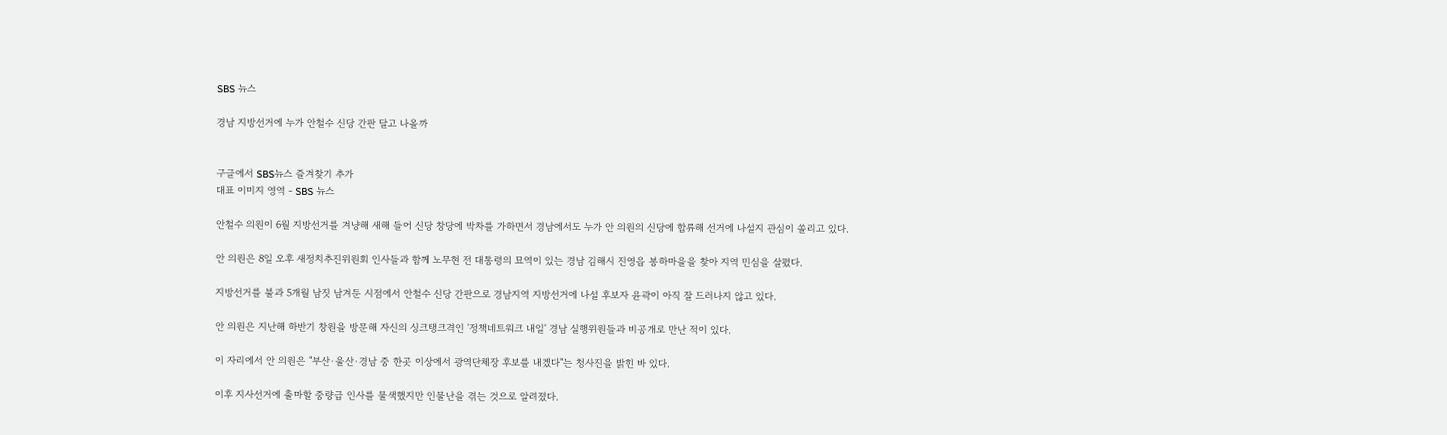SBS 뉴스

경남 지방선거에 누가 안철수 신당 간판 달고 나올까


구글에서 SBS뉴스 즐겨찾기 추가
대표 이미지 영역 - SBS 뉴스

안철수 의원이 6월 지방선거를 겨냥해 새해 들어 신당 창당에 박차를 가하면서 경남에서도 누가 안 의원의 신당에 합류해 선거에 나설지 관심이 쏠리고 있다.

안 의원은 8일 오후 새정치추진위원회 인사들과 함께 노무현 전 대통령의 묘역이 있는 경남 김해시 진영읍 봉하마을을 찾아 지역 민심을 살폈다.

지방선거를 불과 5개월 남짓 남겨둔 시점에서 안철수 신당 간판으로 경남지역 지방선거에 나설 후보자 윤곽이 아직 잘 드러나지 않고 있다.

안 의원은 지난해 하반기 창원을 방문해 자신의 싱크탱크격인 '정책네트워크 내일' 경남 실행위원들과 비공개로 만난 적이 있다.

이 자리에서 안 의원은 "부산·울산·경남 중 한곳 이상에서 광역단체장 후보를 내겠다"는 청사진을 밝힌 바 있다.

이후 지사선거에 출마할 중량급 인사를 물색했지만 인물난을 겪는 것으로 알려졌다.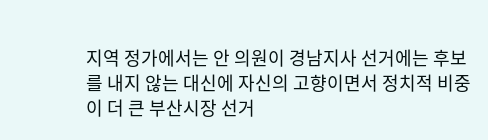지역 정가에서는 안 의원이 경남지사 선거에는 후보를 내지 않는 대신에 자신의 고향이면서 정치적 비중이 더 큰 부산시장 선거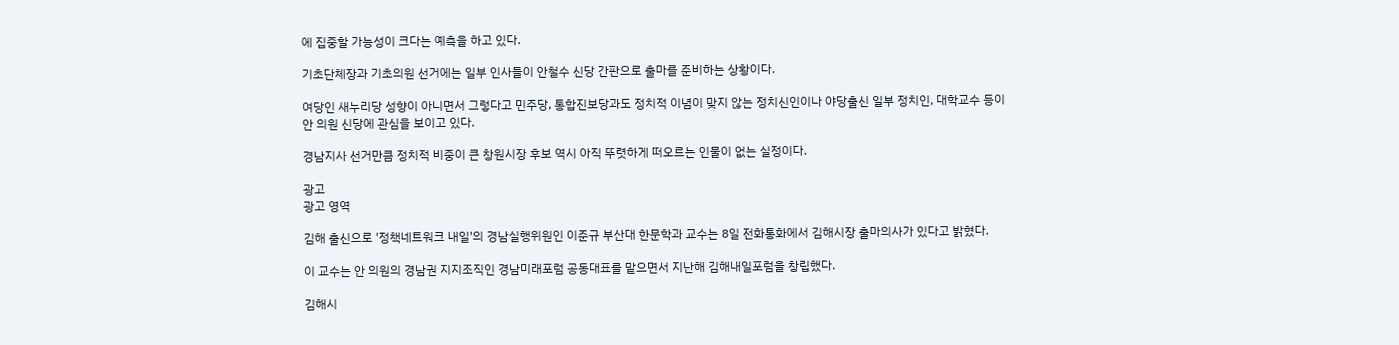에 집중할 가능성이 크다는 예측을 하고 있다.

기초단체장과 기초의원 선거에는 일부 인사들이 안철수 신당 간판으로 출마를 준비하는 상황이다.

여당인 새누리당 성향이 아니면서 그렇다고 민주당, 통합진보당과도 정치적 이념이 맞지 않는 정치신인이나 야당출신 일부 정치인, 대학교수 등이 안 의원 신당에 관심을 보이고 있다.

경남지사 선거만큼 정치적 비중이 큰 창원시장 후보 역시 아직 뚜렷하게 떠오르는 인물이 없는 실정이다.

광고
광고 영역

김해 출신으로 '정책네트워크 내일'의 경남실행위원인 이준규 부산대 한문학과 교수는 8일 전화통화에서 김해시장 출마의사가 있다고 밝혔다.

이 교수는 안 의원의 경남권 지지조직인 경남미래포럼 공동대표를 맡으면서 지난해 김해내일포럼을 창립했다.

김해시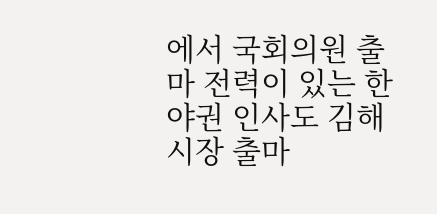에서 국회의원 출마 전력이 있는 한 야권 인사도 김해시장 출마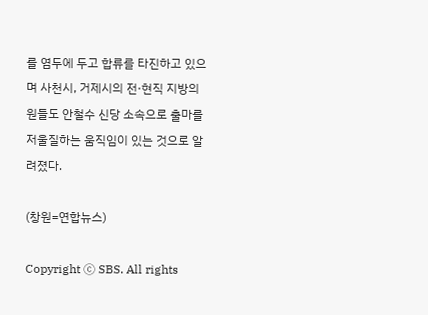를 염두에 두고 합류를 타진하고 있으며 사천시, 거제시의 전·현직 지방의원들도 안철수 신당 소속으로 출마를 저울질하는 움직임이 있는 것으로 알려졌다.

(창원=연합뉴스)

Copyright Ⓒ SBS. All rights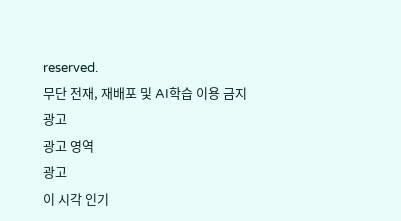reserved.
무단 전재, 재배포 및 AI학습 이용 금지
광고
광고 영역
광고
이 시각 인기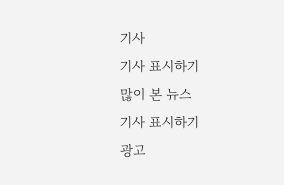기사
기사 표시하기
많이 본 뉴스
기사 표시하기
광고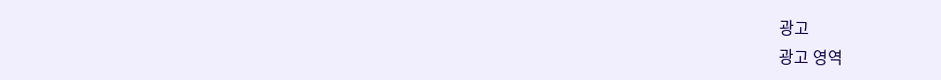광고
광고 영역